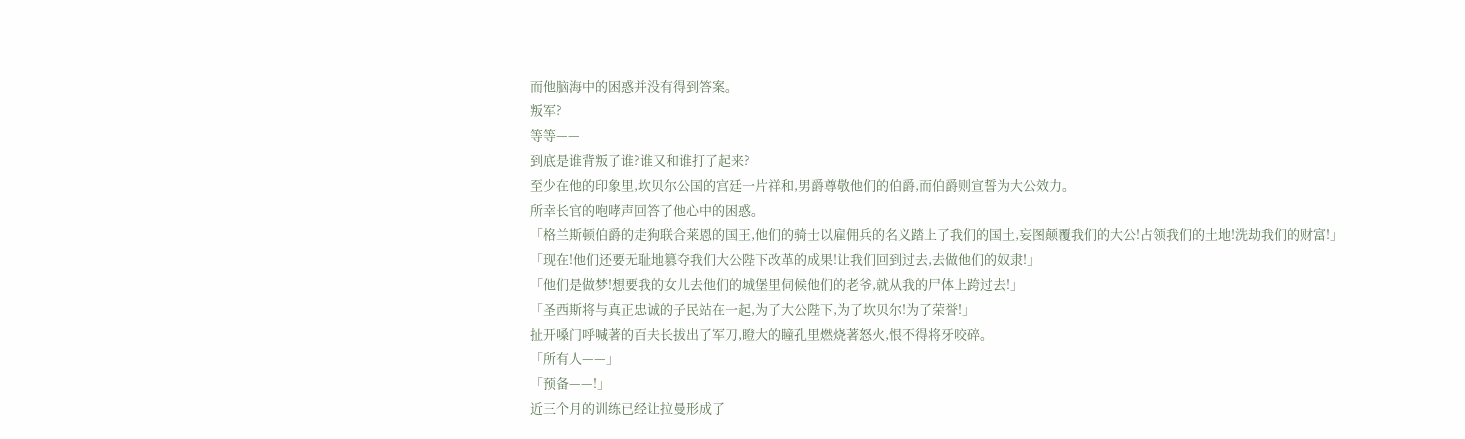而他脑海中的困惑并没有得到答案。
叛军?
等等——
到底是谁背叛了谁?谁又和谁打了起来?
至少在他的印象里,坎贝尔公国的宫廷一片祥和,男爵尊敬他们的伯爵,而伯爵则宣誓为大公效力。
所幸长官的咆哮声回答了他心中的困惑。
「格兰斯顿伯爵的走狗联合莱恩的国王,他们的骑士以雇佣兵的名义踏上了我们的国土,妄图颠覆我们的大公!占领我们的土地!洗劫我们的财富!」
「现在!他们还要无耻地篡夺我们大公陛下改革的成果!让我们回到过去,去做他们的奴隶!」
「他们是做梦!想要我的女儿去他们的城堡里伺候他们的老爷,就从我的尸体上跨过去!」
「圣西斯将与真正忠诚的子民站在一起,为了大公陛下,为了坎贝尔!为了荣誉!」
扯开嗓门呼喊著的百夫长拔出了军刀,瞪大的瞳孔里燃烧著怒火,恨不得将牙咬碎。
「所有人——」
「预备——!」
近三个月的训练已经让拉曼形成了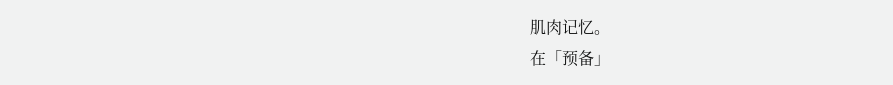肌肉记忆。
在「预备」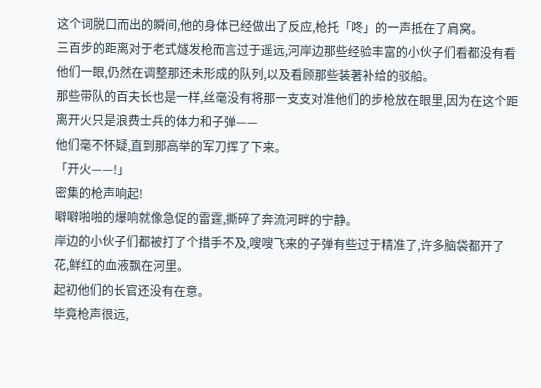这个词脱口而出的瞬间,他的身体已经做出了反应,枪托「咚」的一声抵在了肩窝。
三百步的距离对于老式燧发枪而言过于遥远,河岸边那些经验丰富的小伙子们看都没有看他们一眼,仍然在调整那还未形成的队列,以及看顾那些装著补给的驳船。
那些带队的百夫长也是一样,丝毫没有将那一支支对准他们的步枪放在眼里,因为在这个距离开火只是浪费士兵的体力和子弹——
他们毫不怀疑,直到那高举的军刀挥了下来。
「开火——!」
密集的枪声响起!
噼噼啪啪的爆响就像急促的雷霆,撕碎了奔流河畔的宁静。
岸边的小伙子们都被打了个措手不及,嗖嗖飞来的子弹有些过于精准了,许多脑袋都开了花,鲜红的血液飘在河里。
起初他们的长官还没有在意。
毕竟枪声很远,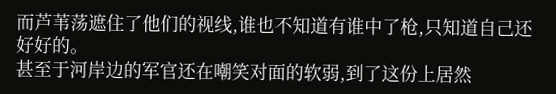而芦苇荡遮住了他们的视线,谁也不知道有谁中了枪,只知道自己还好好的。
甚至于河岸边的军官还在嘲笑对面的软弱,到了这份上居然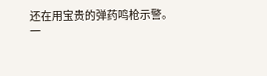还在用宝贵的弹药鸣枪示警。
一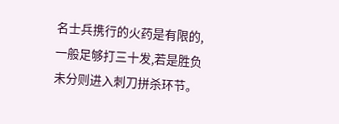名士兵携行的火药是有限的,一般足够打三十发,若是胜负未分则进入刺刀拼杀环节。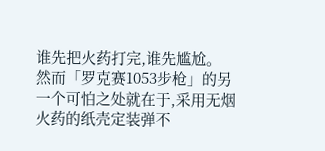谁先把火药打完,谁先尴尬。
然而「罗克赛1053步枪」的另一个可怕之处就在于,采用无烟火药的纸壳定装弹不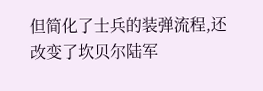但简化了士兵的装弹流程,还改变了坎贝尔陆军